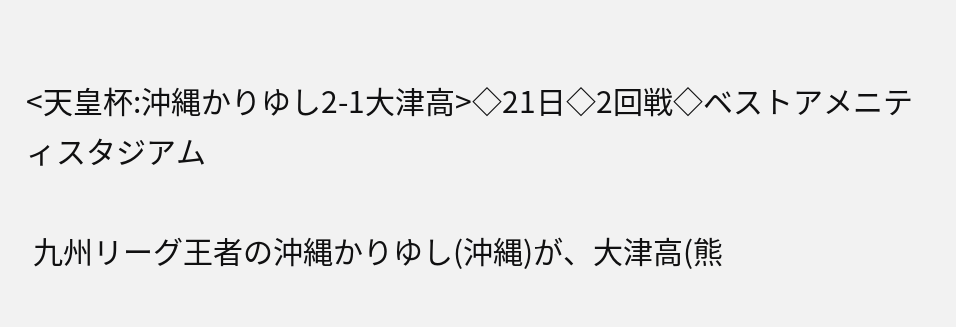<天皇杯:沖縄かりゆし2-1大津高>◇21日◇2回戦◇ベストアメニティスタジアム

 九州リーグ王者の沖縄かりゆし(沖縄)が、大津高(熊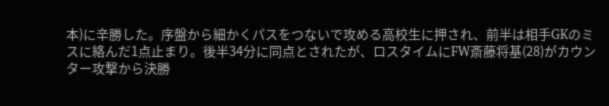本)に辛勝した。序盤から細かくパスをつないで攻める高校生に押され、前半は相手GKのミスに絡んだ1点止まり。後半34分に同点とされたが、ロスタイムにFW斎藤将基(28)がカウンター攻撃から決勝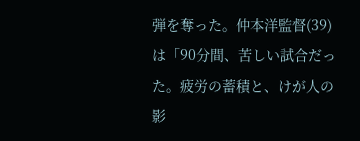弾を奪った。仲本洋監督(39)は「90分間、苦しい試合だった。疲労の蓄積と、けが人の影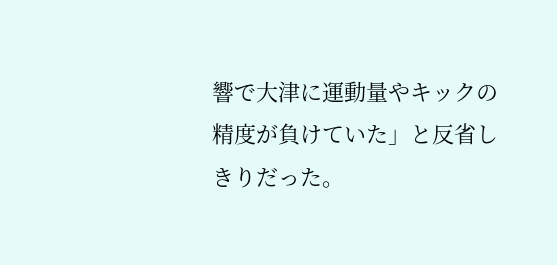響で大津に運動量やキックの精度が負けていた」と反省しきりだった。